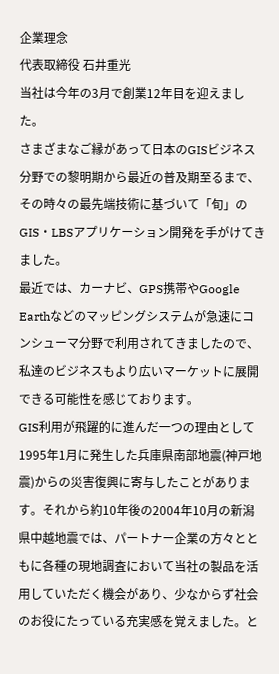企業理念
代表取締役 石井重光
当社は今年の3月で創業12年目を迎えました。
さまざまなご縁があって日本のGISビジネス分野での黎明期から最近の普及期至るまで、その時々の最先端技術に基づいて「旬」のGIS・LBSアプリケーション開発を手がけてきました。
最近では、カーナビ、GPS携帯やGoogle Earthなどのマッピングシステムが急速にコンシューマ分野で利用されてきましたので、私達のビジネスもより広いマーケットに展開できる可能性を感じております。
GIS利用が飛躍的に進んだ一つの理由として1995年1月に発生した兵庫県南部地震(神戸地震)からの災害復興に寄与したことがあります。それから約10年後の2004年10月の新潟県中越地震では、パートナー企業の方々とともに各種の現地調査において当社の製品を活用していただく機会があり、少なからず社会のお役にたっている充実感を覚えました。と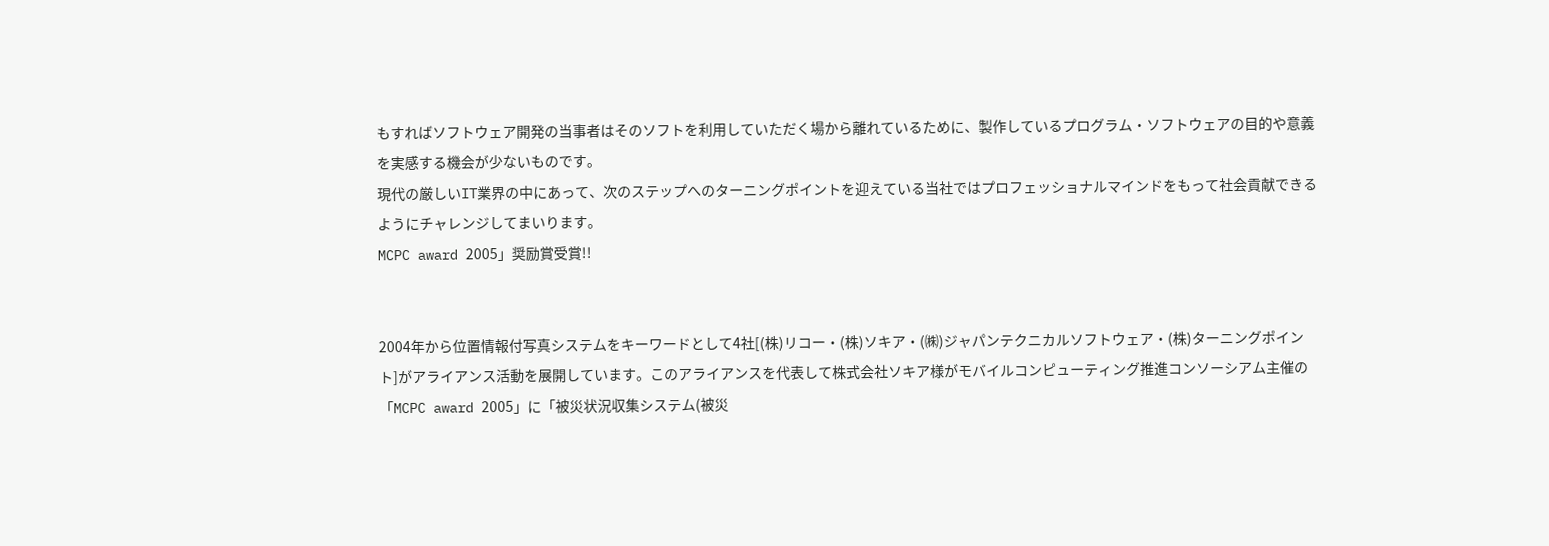もすればソフトウェア開発の当事者はそのソフトを利用していただく場から離れているために、製作しているプログラム・ソフトウェアの目的や意義を実感する機会が少ないものです。
現代の厳しいIT業界の中にあって、次のステップへのターニングポイントを迎えている当社ではプロフェッショナルマインドをもって社会貢献できるようにチャレンジしてまいります。
MCPC award 2005」奨励賞受賞!!


2004年から位置情報付写真システムをキーワードとして4社[(株)リコー・(株)ソキア・(㈱)ジャパンテクニカルソフトウェア・(株)ターニングポイント]がアライアンス活動を展開しています。このアライアンスを代表して株式会社ソキア様がモバイルコンピューティング推進コンソーシアム主催の「MCPC award 2005」に「被災状況収集システム(被災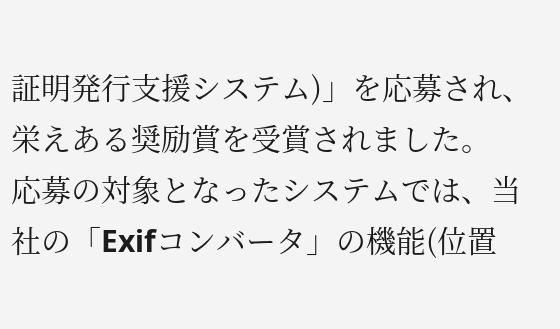証明発行支援システム)」を応募され、栄えある奨励賞を受賞されました。
応募の対象となったシステムでは、当社の「Exifコンバータ」の機能(位置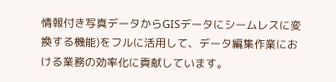情報付き写真データからGISデータにシームレスに変換する機能)をフルに活用して、データ編集作業における業務の効率化に貢献しています。